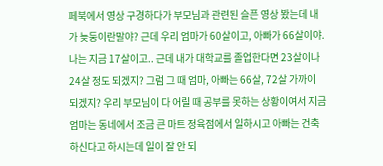페북에서 영상 구경하다가 부모님과 관련된 슬픈 영상 봤는데 내가 늦둥이란말야? 근데 우리 엄마가 60살이고, 아빠가 66살이야. 나는 지금 17살이고.. 근데 내가 대학교를 졸업한다면 23살이나 24살 정도 되겠지? 그럼 그 때 엄마, 아빠는 66살, 72살 가까이 되겠지? 우리 부모님이 다 어릴 때 공부를 못하는 상황이여서 지금 엄마는 동네에서 조금 큰 마트 정육점에서 일하시고 아빠는 건축하신다고 하시는데 일이 잘 안 되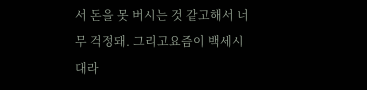서 돈을 못 버시는 것 같고해서 너무 걱정돼. 그리고요즘이 백세시대라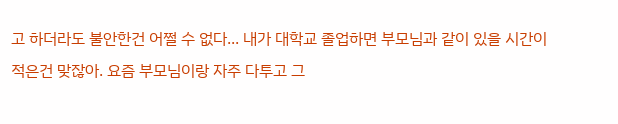고 하더라도 불안한건 어쩔 수 없다... 내가 대학교 졸업하면 부모님과 같이 있을 시간이 적은건 맞잖아. 요즘 부모님이랑 자주 다투고 그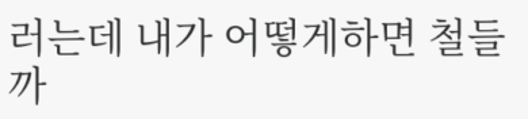러는데 내가 어떻게하면 철들까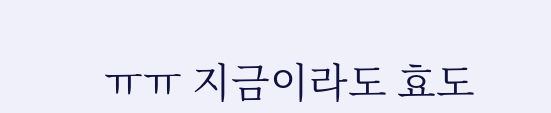ㅠㅠ 지금이라도 효도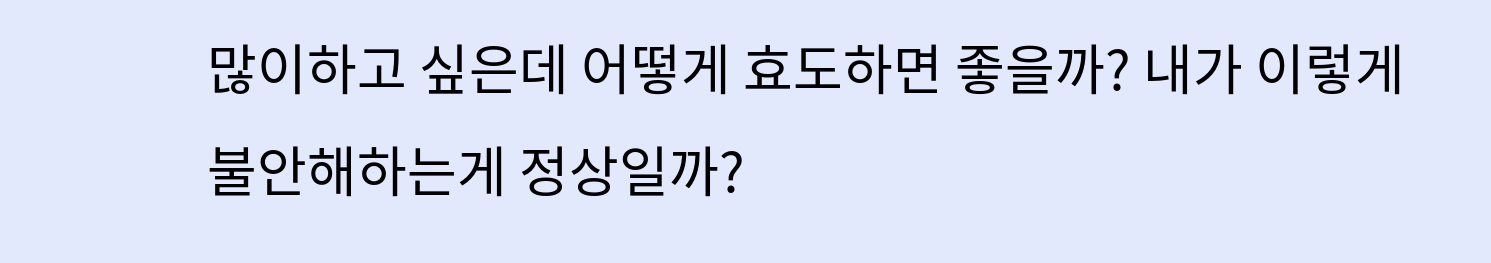많이하고 싶은데 어떻게 효도하면 좋을까? 내가 이렇게 불안해하는게 정상일까?